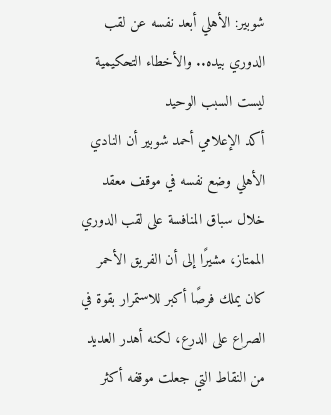شوبير: الأهلي أبعد نفسه عن لقب الدوري بيده.. والأخطاء التحكيمية ليست السبب الوحيد
أكد الإعلامي أحمد شوبير أن النادي الأهلي وضع نفسه في موقف معقد خلال سباق المنافسة على لقب الدوري الممتاز، مشيرًا إلى أن الفريق الأحمر كان يملك فرصًا أكبر للاستمرار بقوة في الصراع على الدرع، لكنه أهدر العديد من النقاط التي جعلت موقفه أكثر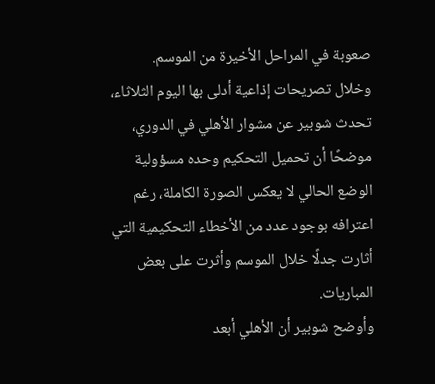صعوبة في المراحل الأخيرة من الموسم.
وخلال تصريحات إذاعية أدلى بها اليوم الثلاثاء، تحدث شوبير عن مشوار الأهلي في الدوري، موضحًا أن تحميل التحكيم وحده مسؤولية الوضع الحالي لا يعكس الصورة الكاملة، رغم اعترافه بوجود عدد من الأخطاء التحكيمية التي أثارت جدلًا خلال الموسم وأثرت على بعض المباريات.
وأوضح شوبير أن الأهلي أبعد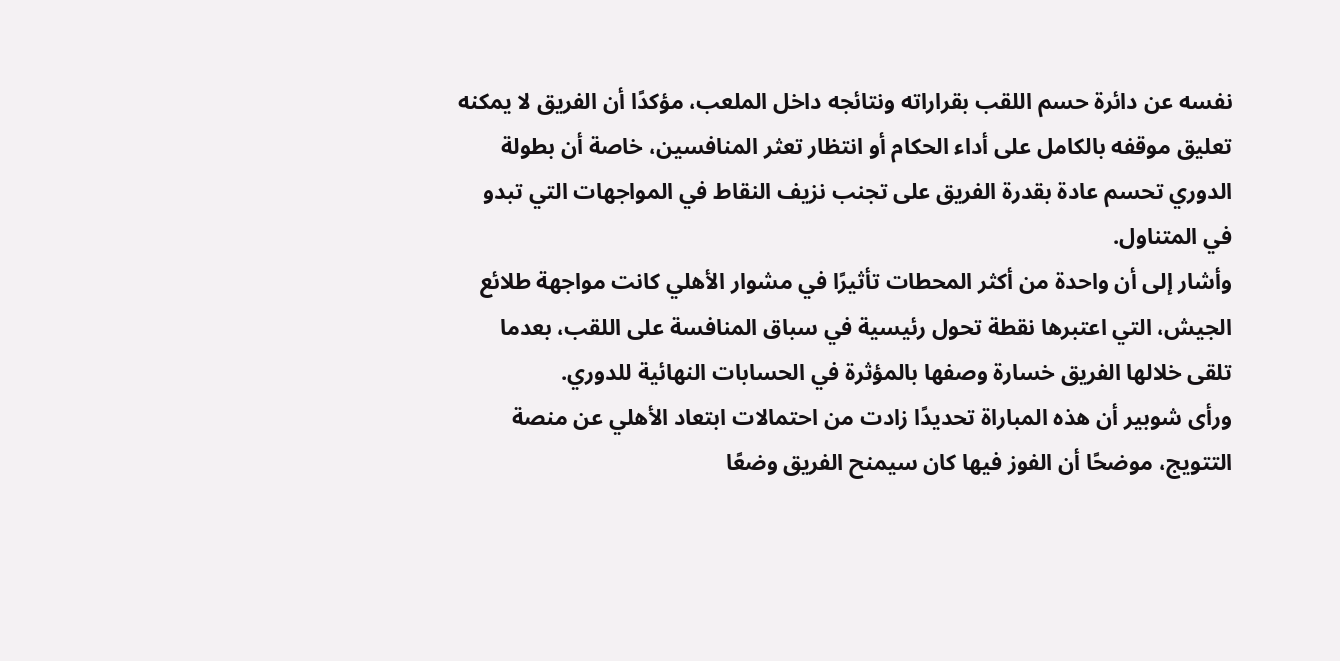نفسه عن دائرة حسم اللقب بقراراته ونتائجه داخل الملعب، مؤكدًا أن الفريق لا يمكنه تعليق موقفه بالكامل على أداء الحكام أو انتظار تعثر المنافسين، خاصة أن بطولة الدوري تحسم عادة بقدرة الفريق على تجنب نزيف النقاط في المواجهات التي تبدو في المتناول.
وأشار إلى أن واحدة من أكثر المحطات تأثيرًا في مشوار الأهلي كانت مواجهة طلائع الجيش، التي اعتبرها نقطة تحول رئيسية في سباق المنافسة على اللقب، بعدما تلقى خلالها الفريق خسارة وصفها بالمؤثرة في الحسابات النهائية للدوري.
ورأى شوبير أن هذه المباراة تحديدًا زادت من احتمالات ابتعاد الأهلي عن منصة التتويج، موضحًا أن الفوز فيها كان سيمنح الفريق وضعًا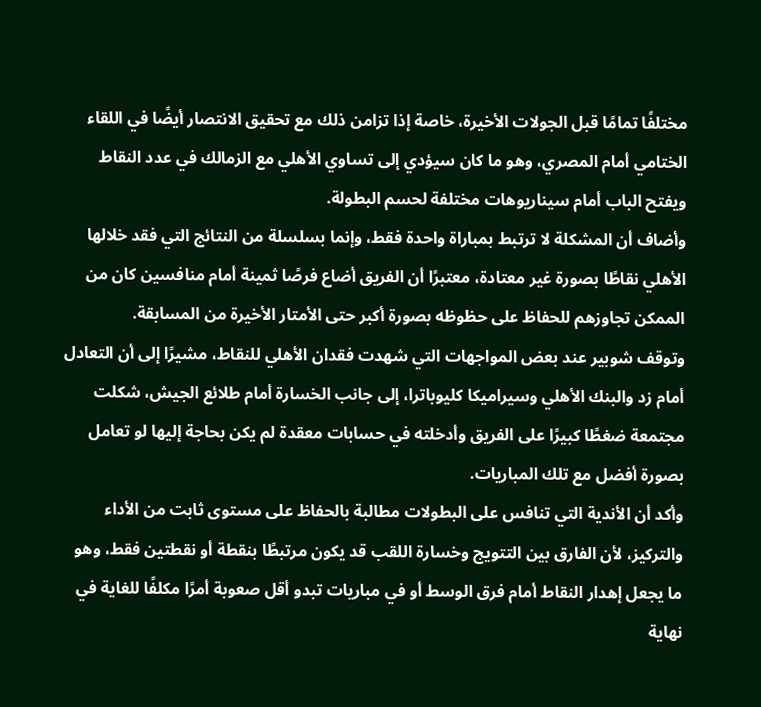مختلفًا تمامًا قبل الجولات الأخيرة، خاصة إذا تزامن ذلك مع تحقيق الانتصار أيضًا في اللقاء الختامي أمام المصري، وهو ما كان سيؤدي إلى تساوي الأهلي مع الزمالك في عدد النقاط ويفتح الباب أمام سيناريوهات مختلفة لحسم البطولة.
وأضاف أن المشكلة لا ترتبط بمباراة واحدة فقط، وإنما بسلسلة من النتائج التي فقد خلالها الأهلي نقاطًا بصورة غير معتادة، معتبرًا أن الفريق أضاع فرصًا ثمينة أمام منافسين كان من الممكن تجاوزهم للحفاظ على حظوظه بصورة أكبر حتى الأمتار الأخيرة من المسابقة.
وتوقف شوبير عند بعض المواجهات التي شهدت فقدان الأهلي للنقاط، مشيرًا إلى أن التعادل أمام زد والبنك الأهلي وسيراميكا كليوباترا، إلى جانب الخسارة أمام طلائع الجيش، شكلت مجتمعة ضغطًا كبيرًا على الفريق وأدخلته في حسابات معقدة لم يكن بحاجة إليها لو تعامل بصورة أفضل مع تلك المباريات.
وأكد أن الأندية التي تنافس على البطولات مطالبة بالحفاظ على مستوى ثابت من الأداء والتركيز، لأن الفارق بين التتويج وخسارة اللقب قد يكون مرتبطًا بنقطة أو نقطتين فقط، وهو ما يجعل إهدار النقاط أمام فرق الوسط أو في مباريات تبدو أقل صعوبة أمرًا مكلفًا للغاية في نهاية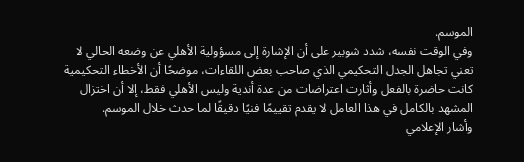الموسم.
وفي الوقت نفسه، شدد شوبير على أن الإشارة إلى مسؤولية الأهلي عن وضعه الحالي لا تعني تجاهل الجدل التحكيمي الذي صاحب بعض اللقاءات، موضحًا أن الأخطاء التحكيمية كانت حاضرة بالفعل وأثارت اعتراضات من عدة أندية وليس الأهلي فقط، إلا أن اختزال المشهد بالكامل في هذا العامل لا يقدم تقييمًا فنيًا دقيقًا لما حدث خلال الموسم.
وأشار الإعلامي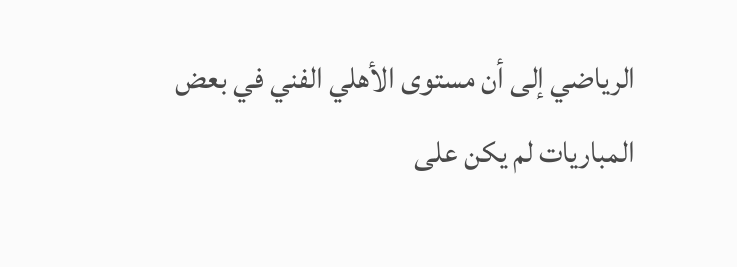الرياضي إلى أن مستوى الأهلي الفني في بعض المباريات لم يكن على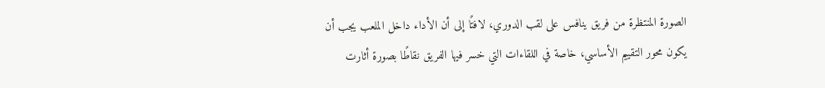الصورة المنتظرة من فريق ينافس على لقب الدوري، لافتًا إلى أن الأداء داخل الملعب يجب أن يكون محور التقييم الأساسي، خاصة في اللقاءات التي خسر فيها الفريق نقاطًا بصورة أثارت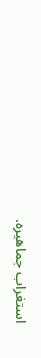استغراب جماهيره.